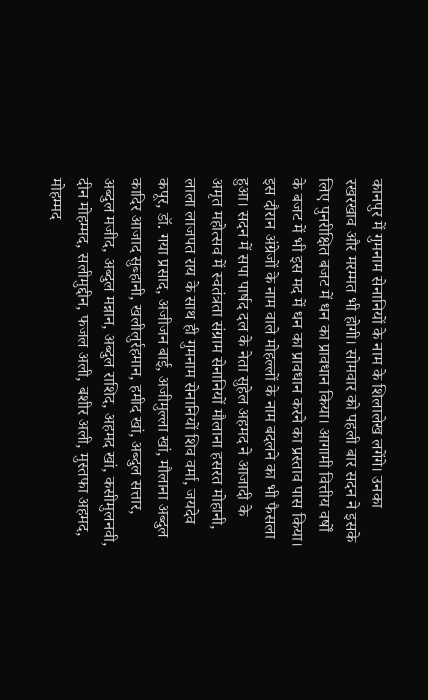कानपुर में गुमनाम सेनानियों के नाम के शिलालेख लगेंगे। उनका रखरखाव और मरम्मत भी होगी। सोमवार को पहली बार सदन ने इसके लिए पुनरीक्षित बजट में धन का प्रावधान किया। आगामी वित्तीय वर्षों के बजट में भी इस मद में धन का प्रावधान करने का प्रस्ताव पास किया।
इस दौरान अंग्रेजों के नाम वाले मोहल्लों के नाम बदलने का भी फैसला हुआ। सदन में सपा पार्षद दल के नेता सुहेल अहमद ने आजादी के अमृत महोत्सव में स्वतंत्रता संग्राम सेनानियों मौलाना हसरत मोहानी, लाला लाजपत राय के साथ ही गुमनाम सेनानियों शिव वर्मा, जयदेव कपूर, डॉ. गया प्रसाद, अजीजन बाई, अजीमुल्ला खां, मौलाना अब्दुल कादिर आजाद सुब्हानी, खलीलुर्रहमान, हमीद खां, अब्दुल सत्तार, अब्दुल मजीद, अब्दुल मन्नान, अब्दुल राशिद, अहमद खां, कसीमुलनवी, दीन मोहम्मद, सलीमुद्दीन, फजल अली, बशीर अली, मुस्तफा अहमद, मोहम्मद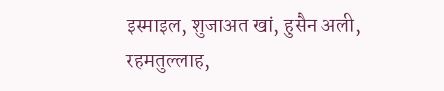इस्माइल, शुजाअत खां, हुसैन अली, रहमतुल्लाह,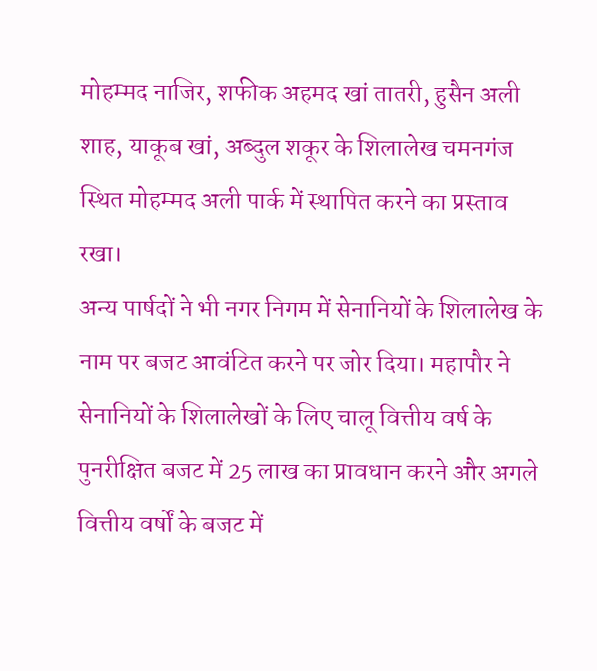मोहम्मद नाजिर, शफीक अहमद खां तातरी, हुसैन अली शाह, याकूब खां, अब्दुल शकूर के शिलालेख चमनगंज स्थित मोहम्मद अली पार्क में स्थापित करने का प्रस्ताव रखा।
अन्य पार्षदों ने भी नगर निगम में सेनानियों के शिलालेख के नाम पर बजट आवंटित करने पर जोर दिया। महापौर ने सेनानियों के शिलालेखों के लिए चालू वित्तीय वर्ष के पुनरीक्षित बजट में 25 लाख का प्रावधान करने और अगले वित्तीय वर्षों के बजट में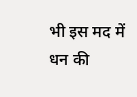भी इस मद में धन की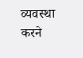व्यवस्था करने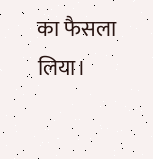का फैसला लिया।